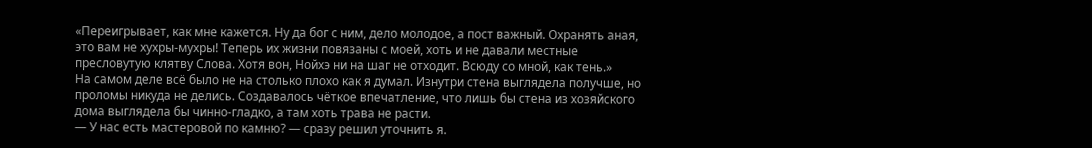«Переигрывает, как мне кажется. Ну да бог с ним, дело молодое, а пост важный. Охранять аная, это вам не хухры-мухры! Теперь их жизни повязаны с моей, хоть и не давали местные пресловутую клятву Слова. Хотя вон, Нойхэ ни на шаг не отходит. Всюду со мной, как тень.»
На самом деле всё было не на столько плохо как я думал. Изнутри стена выглядела получше, но проломы никуда не делись. Создавалось чёткое впечатление, что лишь бы стена из хозяйского дома выглядела бы чинно-гладко, а там хоть трава не расти.
— У нас есть мастеровой по камню? — сразу решил уточнить я.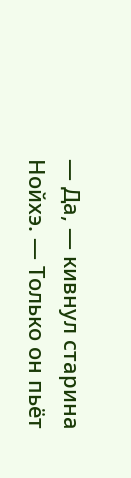— Да, — кивнул старина Нойхэ. — Только он пьёт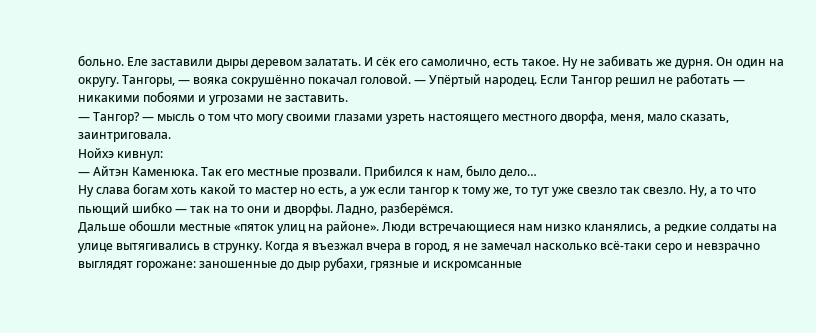больно. Еле заставили дыры деревом залатать. И сёк его самолично, есть такое. Ну не забивать же дурня. Он один на округу. Тангоры, — вояка сокрушённо покачал головой. — Упёртый народец. Если Тангор решил не работать — никакими побоями и угрозами не заставить.
— Тангор? — мысль о том что могу своими глазами узреть настоящего местного дворфа, меня, мало сказать, заинтриговала.
Нойхэ кивнул:
— Айтэн Каменюка. Так его местные прозвали. Прибился к нам, было дело…
Ну слава богам хоть какой то мастер но есть, а уж если тангор к тому же, то тут уже свезло так свезло. Ну, а то что пьющий шибко — так на то они и дворфы. Ладно, разберёмся.
Дальше обошли местные «пяток улиц на районе». Люди встречающиеся нам низко кланялись, а редкие солдаты на улице вытягивались в струнку. Когда я въезжал вчера в город, я не замечал насколько всё-таки серо и невзрачно выглядят горожане: заношенные до дыр рубахи, грязные и искромсанные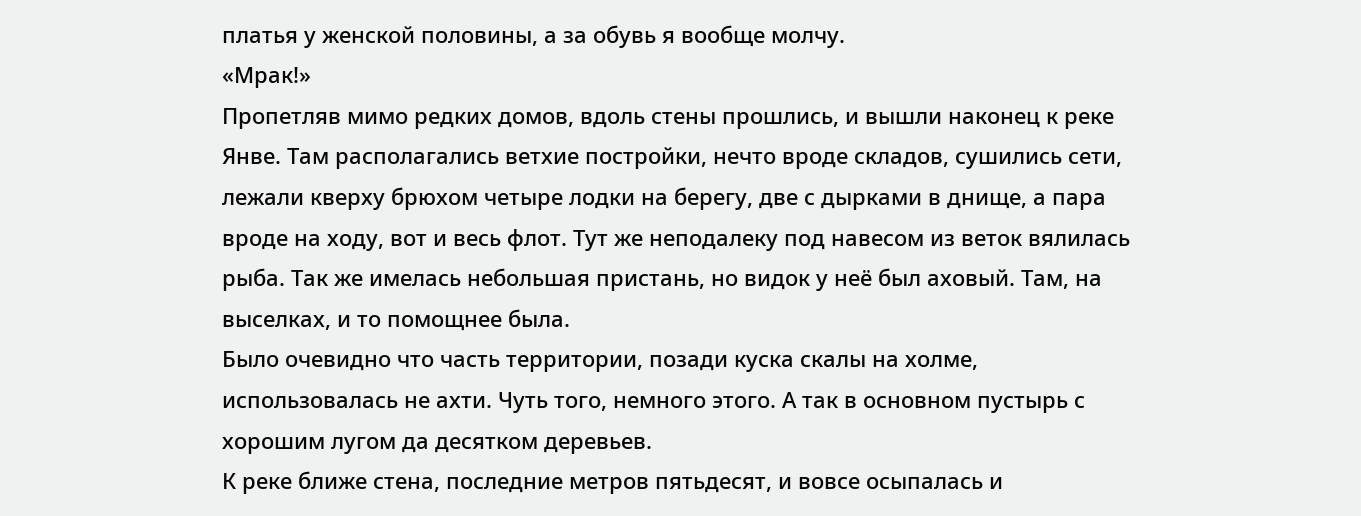платья у женской половины, а за обувь я вообще молчу.
«Мрак!»
Пропетляв мимо редких домов, вдоль стены прошлись, и вышли наконец к реке Янве. Там располагались ветхие постройки, нечто вроде складов, сушились сети, лежали кверху брюхом четыре лодки на берегу, две с дырками в днище, а пара вроде на ходу, вот и весь флот. Тут же неподалеку под навесом из веток вялилась рыба. Так же имелась небольшая пристань, но видок у неё был аховый. Там, на выселках, и то помощнее была.
Было очевидно что часть территории, позади куска скалы на холме, использовалась не ахти. Чуть того, немного этого. А так в основном пустырь с хорошим лугом да десятком деревьев.
К реке ближе стена, последние метров пятьдесят, и вовсе осыпалась и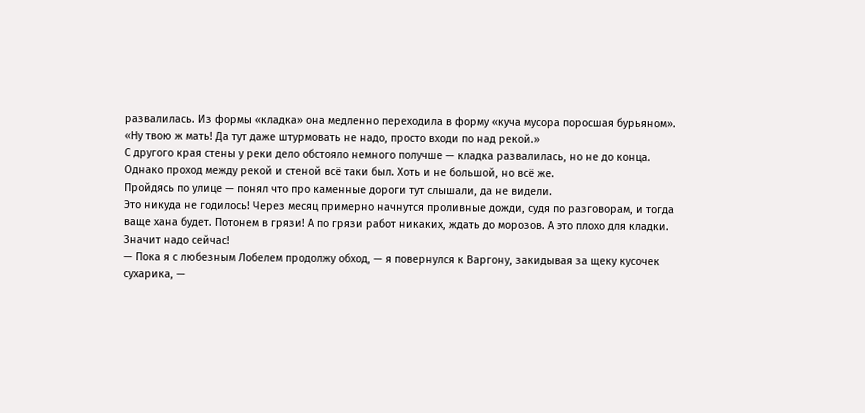развалилась. Из формы «кладка» она медленно переходила в форму «куча мусора поросшая бурьяном».
«Ну твою ж мать! Да тут даже штурмовать не надо, просто входи по над рекой.»
С другого края стены у реки дело обстояло немного получше — кладка развалилась, но не до конца. Однако проход между рекой и стеной всё таки был. Хоть и не большой, но всё же.
Пройдясь по улице — понял что про каменные дороги тут слышали, да не видели.
Это никуда не годилось! Через месяц примерно начнутся проливные дожди, судя по разговорам, и тогда ваще хана будет. Потонем в грязи! А по грязи работ никаких, ждать до морозов. А это плохо для кладки.
Значит надо сейчас!
— Пока я с любезным Лобелем продолжу обход, — я повернулся к Варгону, закидывая за щеку кусочек сухарика, —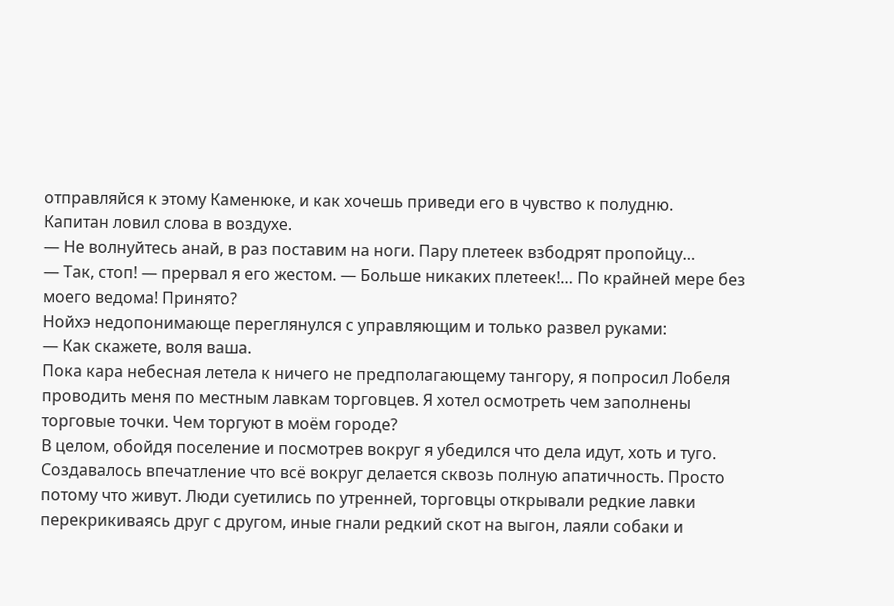отправляйся к этому Каменюке, и как хочешь приведи его в чувство к полудню.
Капитан ловил слова в воздухе.
— Не волнуйтесь анай, в раз поставим на ноги. Пару плетеек взбодрят пропойцу…
— Так, стоп! — прервал я его жестом. — Больше никаких плетеек!… По крайней мере без моего ведома! Принято?
Нойхэ недопонимающе переглянулся с управляющим и только развел руками:
— Как скажете, воля ваша.
Пока кара небесная летела к ничего не предполагающему тангору, я попросил Лобеля проводить меня по местным лавкам торговцев. Я хотел осмотреть чем заполнены торговые точки. Чем торгуют в моём городе?
В целом, обойдя поселение и посмотрев вокруг я убедился что дела идут, хоть и туго. Создавалось впечатление что всё вокруг делается сквозь полную апатичность. Просто потому что живут. Люди суетились по утренней, торговцы открывали редкие лавки перекрикиваясь друг с другом, иные гнали редкий скот на выгон, лаяли собаки и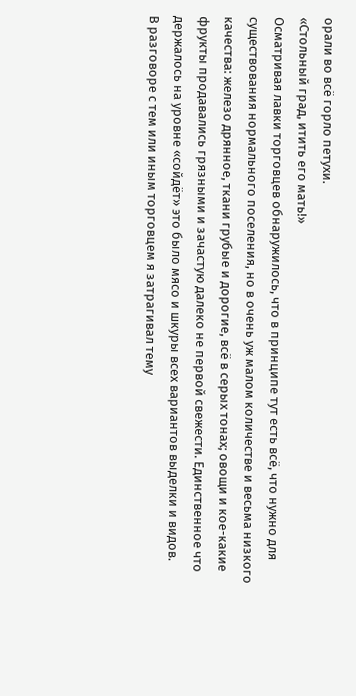орали во всё горло петухи.
«Стольный град, итить его мать!»
Осматривая лавки торговцев обнаружилось, что в принципе тут есть всё, что нужно для существования нормального поселения, но в очень уж малом количестве и весьма низкого качества: железо дрянное, ткани грубые и дорогие, всё в серых тонах; овощи и кое-какие фрукты продавались грязными и зачастую далеко не первой свежести. Единственное что держалось на уровне «сойдёт» это было мясо и шкуры всех вариантов выделки и видов.
В разговоре с тем или иным торговцем я затрагивал тему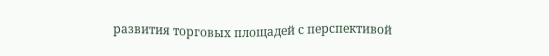развития торговых площадей с перспективой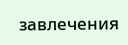завлечения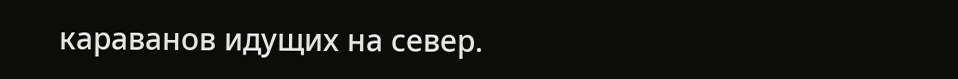караванов идущих на север.